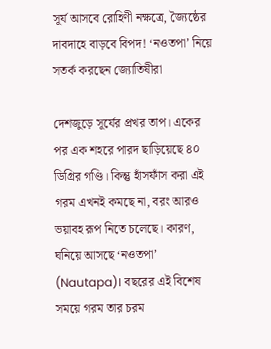সূর্য আসবে রোহিণী নক্ষত্রে, জ্যৈষ্ঠের দাবদাহে বাড়বে বিপদ! ‘নওতপা’ নিয়ে সতর্ক করছেন জ্যোতিষীরা

দেশজুড়ে সূর্যের প্রখর তাপ। একের পর এক শহরে পারদ ছাড়িয়েছে ৪০ ডিগ্রির গণ্ডি। কিন্তু হাঁসফাঁস করা এই গরম এখনই কমছে না, বরং আরও ভয়াবহ রূপ নিতে চলেছে। কারণ, ঘনিয়ে আসছে ‘নওতপা’ (Nautapa)। বছরের এই বিশেষ সময়ে গরম তার চরম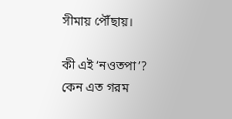সীমায় পৌঁছায়।

কী এই ‘নওতপা’? কেন এত গরম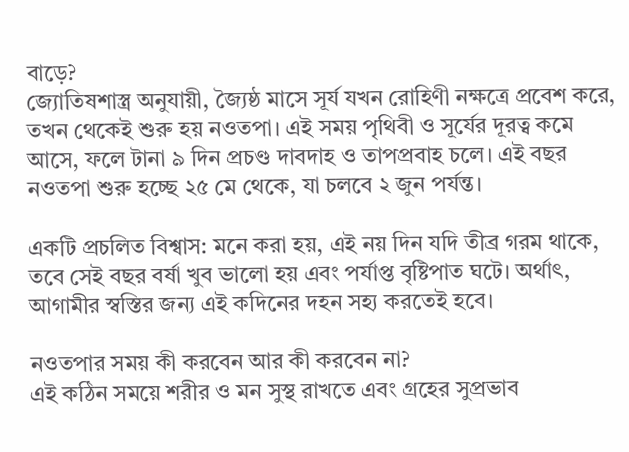বাড়ে?
জ্যোতিষশাস্ত্র অনুযায়ী, জ্যৈষ্ঠ মাসে সূর্য যখন রোহিণী নক্ষত্রে প্রবেশ করে, তখন থেকেই শুরু হয় নওতপা। এই সময় পৃথিবী ও সূর্যের দূরত্ব কমে আসে, ফলে টানা ৯ দিন প্রচণ্ড দাবদাহ ও তাপপ্রবাহ চলে। এই বছর নওতপা শুরু হচ্ছে ২৫ মে থেকে, যা চলবে ২ জুন পর্যন্ত।

একটি প্রচলিত বিশ্বাস: মনে করা হয়, এই নয় দিন যদি তীব্র গরম থাকে, তবে সেই বছর বর্ষা খুব ভালো হয় এবং পর্যাপ্ত বৃষ্টিপাত ঘটে। অর্থাৎ, আগামীর স্বস্তির জন্য এই কদিনের দহন সহ্য করতেই হবে।

নওতপার সময় কী করবেন আর কী করবেন না?
এই কঠিন সময়ে শরীর ও মন সুস্থ রাখতে এবং গ্রহের সুপ্রভাব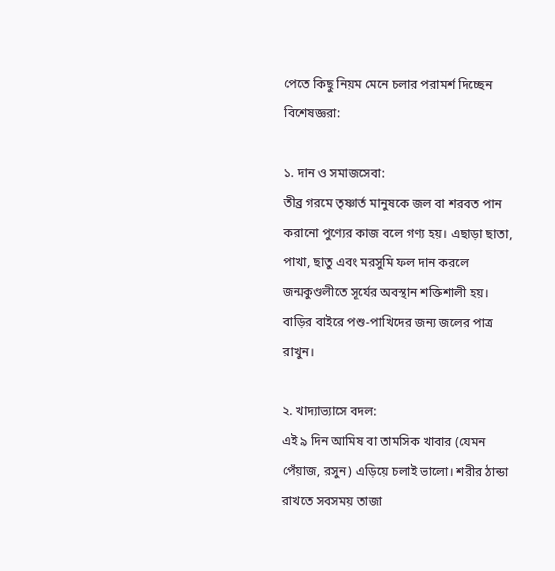পেতে কিছু নিয়ম মেনে চলার পরামর্শ দিচ্ছেন বিশেষজ্ঞরা:

১. দান ও সমাজসেবা:
তীব্র গরমে তৃষ্ণার্ত মানুষকে জল বা শরবত পান করানো পুণ্যের কাজ বলে গণ্য হয়। এছাড়া ছাতা, পাখা, ছাতু এবং মরসুমি ফল দান করলে জন্মকুণ্ডলীতে সূর্যের অবস্থান শক্তিশালী হয়। বাড়ির বাইরে পশু-পাখিদের জন্য জলের পাত্র রাখুন।

২. খাদ্যাভ্যাসে বদল:
এই ৯ দিন আমিষ বা তামসিক খাবার (যেমন পেঁয়াজ, রসুন) এড়িয়ে চলাই ভালো। শরীর ঠান্ডা রাখতে সবসময় তাজা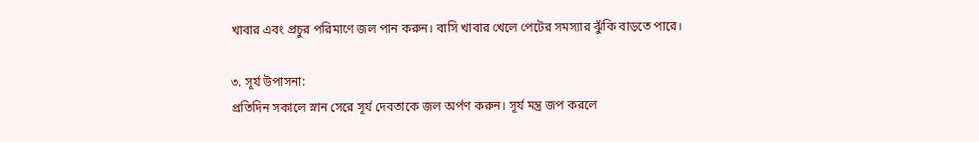খাবার এবং প্রচুর পরিমাণে জল পান করুন। বাসি খাবার খেলে পেটের সমস্যার ঝুঁকি বাড়তে পারে।

৩. সূর্য উপাসনা:
প্রতিদিন সকালে স্নান সেরে সূর্য দেবতাকে জল অর্পণ করুন। সূর্য মন্ত্র জপ করলে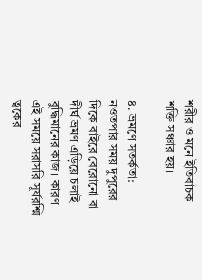শরীর ও মনে ইতিবাচক শক্তি সঞ্চার হয়।

৪. ভ্রমণে সতর্কতা:
নওতপার সময় দুপুরের দিকে বাইরে বেরোনো বা দীর্ঘ ভ্রমণ এড়িয়ে চলাই বুদ্ধিমানের কাজ। কারণ এই সময়ে সরাসরি সূর্যরশ্মি ত্বকের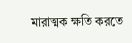মারাত্মক ক্ষতি করতে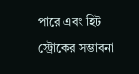পারে এবং হিট স্ট্রোকের সম্ভাবনা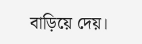বাড়িয়ে দেয়।